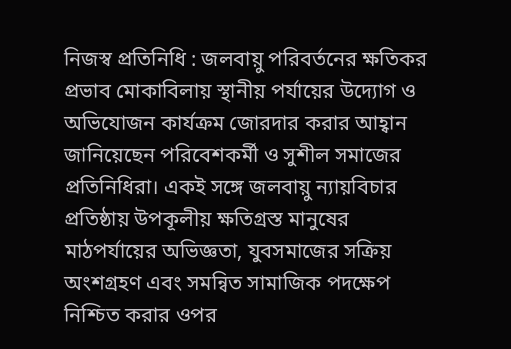নিজস্ব প্রতিনিধি : জলবায়ু পরিবর্তনের ক্ষতিকর প্রভাব মোকাবিলায় স্থানীয় পর্যায়ের উদ্যোগ ও অভিযোজন কার্যক্রম জোরদার করার আহ্বান জানিয়েছেন পরিবেশকর্মী ও সুশীল সমাজের প্রতিনিধিরা। একই সঙ্গে জলবায়ু ন্যায়বিচার প্রতিষ্ঠায় উপকূলীয় ক্ষতিগ্রস্ত মানুষের মাঠপর্যায়ের অভিজ্ঞতা, যুবসমাজের সক্রিয় অংশগ্রহণ এবং সমন্বিত সামাজিক পদক্ষেপ নিশ্চিত করার ওপর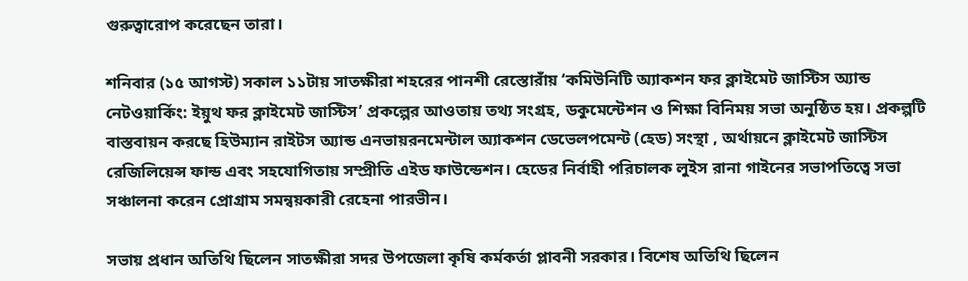গুরুত্বারোপ করেছেন তারা।

শনিবার (১৫ আগস্ট) সকাল ১১টায় সাতক্ষীরা শহরের পানশী রেস্তোরাঁয় ‘কমিউনিটি অ্যাকশন ফর ক্লাইমেট জাস্টিস অ্যান্ড নেটওয়ার্কিং: ইয়ুথ ফর ক্লাইমেট জাস্টিস’ প্রকল্পের আওতায় তথ্য সংগ্রহ, ডকুমেন্টেশন ও শিক্ষা বিনিময় সভা অনুষ্ঠিত হয়। প্রকল্পটি বাস্তবায়ন করছে হিউম্যান রাইটস অ্যান্ড এনভায়রনমেন্টাল অ্যাকশন ডেভেলপমেন্ট (হেড) সংস্থা , অর্থায়নে ক্লাইমেট জাস্টিস রেজিলিয়েন্স ফান্ড এবং সহযোগিতায় সম্প্রীতি এইড ফাউন্ডেশন। হেডের নির্বাহী পরিচালক লুইস রানা গাইনের সভাপতিত্বে সভা সঞ্চালনা করেন প্রোগ্রাম সমন্বয়কারী রেহেনা পারভীন।

সভায় প্রধান অতিথি ছিলেন সাতক্ষীরা সদর উপজেলা কৃষি কর্মকর্তা প্লাবনী সরকার। বিশেষ অতিথি ছিলেন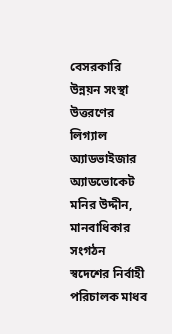বেসরকারি উন্নয়ন সংস্থা উত্তরণের লিগ্যাল অ্যাডভাইজার অ্যাডভোকেট মনির উদ্দীন, মানবাধিকার সংগঠন স্বদেশের নির্বাহী পরিচালক মাধব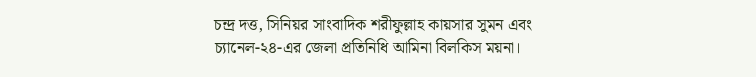চন্দ্র দত্ত, সিনিয়র সাংবাদিক শরীফুল্লাহ কায়সার সুমন এবং চ্যানেল-২৪-এর জেলা প্রতিনিধি আমিনা বিলকিস ময়না।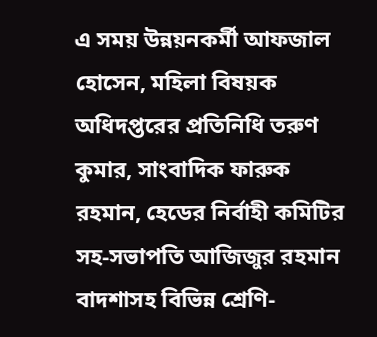এ সময় উন্নয়নকর্মী আফজাল হোসেন, মহিলা বিষয়ক অধিদপ্তরের প্রতিনিধি তরুণ কুমার, সাংবাদিক ফারুক রহমান, হেডের নির্বাহী কমিটির সহ-সভাপতি আজিজুর রহমান বাদশাসহ বিভিন্ন শ্রেণি-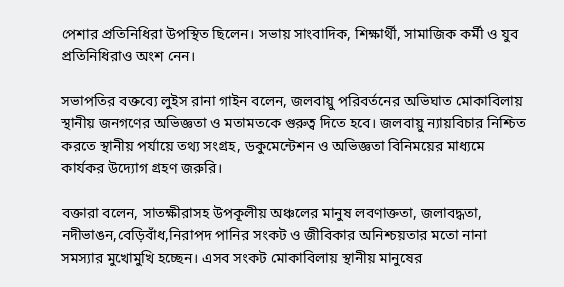পেশার প্রতিনিধিরা উপস্থিত ছিলেন। সভায় সাংবাদিক, শিক্ষার্থী, সামাজিক কর্মী ও যুব প্রতিনিধিরাও অংশ নেন।

সভাপতির বক্তব্যে লুইস রানা গাইন বলেন, জলবায়ু পরিবর্তনের অভিঘাত মোকাবিলায় স্থানীয় জনগণের অভিজ্ঞতা ও মতামতকে গুরুত্ব দিতে হবে। জলবায়ু ন্যায়বিচার নিশ্চিত করতে স্থানীয় পর্যায়ে তথ্য সংগ্রহ, ডকুমেন্টেশন ও অভিজ্ঞতা বিনিময়ের মাধ্যমে কার্যকর উদ্যোগ গ্রহণ জরুরি।

বক্তারা বলেন, সাতক্ষীরাসহ উপকূলীয় অঞ্চলের মানুষ লবণাক্ততা, জলাবদ্ধতা, নদীভাঙন,বেড়িবাঁধ,নিরাপদ পানির সংকট ও জীবিকার অনিশ্চয়তার মতো নানা সমস্যার মুখোমুখি হচ্ছেন। এসব সংকট মোকাবিলায় স্থানীয় মানুষের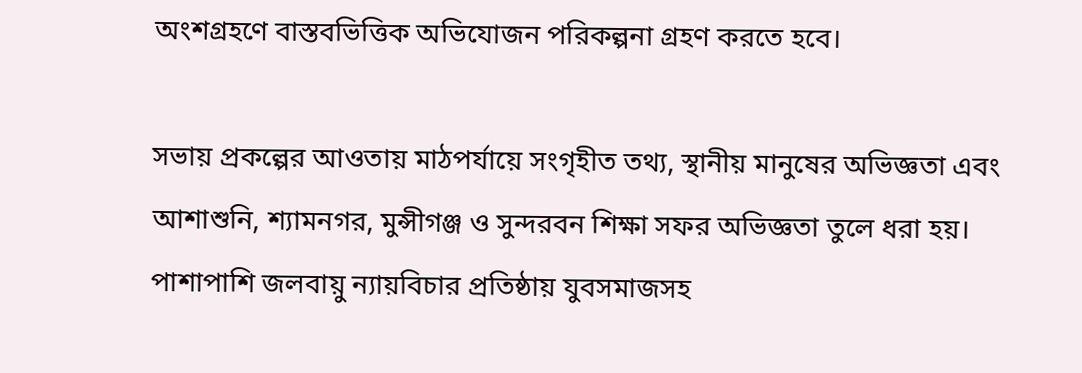অংশগ্রহণে বাস্তবভিত্তিক অভিযোজন পরিকল্পনা গ্রহণ করতে হবে।

সভায় প্রকল্পের আওতায় মাঠপর্যায়ে সংগৃহীত তথ্য, স্থানীয় মানুষের অভিজ্ঞতা এবং আশাশুনি, শ্যামনগর, মুন্সীগঞ্জ ও সুন্দরবন শিক্ষা সফর অভিজ্ঞতা তুলে ধরা হয়। পাশাপাশি জলবায়ু ন্যায়বিচার প্রতিষ্ঠায় যুবসমাজসহ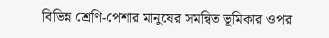বিভিন্ন শ্রেণি-পেশার মানুষের সমন্বিত ভূমিকার ওপর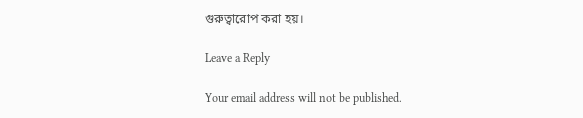গুরুত্বারোপ করা হয়।

Leave a Reply

Your email address will not be published.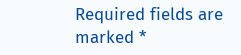Required fields are marked *